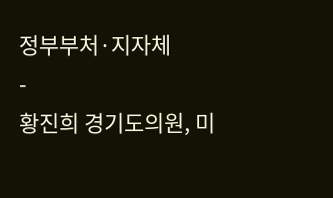정부부처·지자체
-
황진희 경기도의원, 미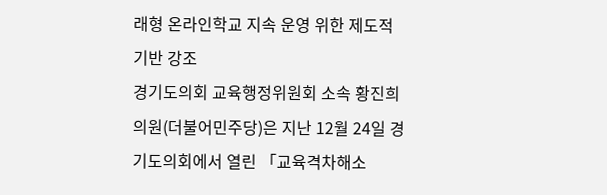래형 온라인학교 지속 운영 위한 제도적 기반 강조
경기도의회 교육행정위원회 소속 황진희 의원(더불어민주당)은 지난 12월 24일 경기도의회에서 열린 「교육격차해소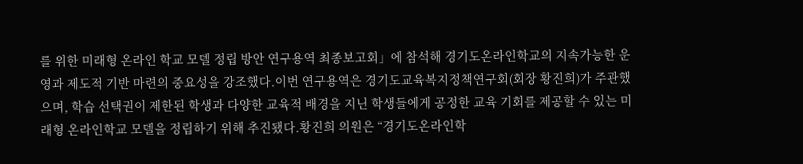를 위한 미래형 온라인 학교 모델 정립 방안 연구용역 최종보고회」에 참석해 경기도온라인학교의 지속가능한 운영과 제도적 기반 마련의 중요성을 강조했다.이번 연구용역은 경기도교육복지정책연구회(회장 황진희)가 주관했으며, 학습 선택권이 제한된 학생과 다양한 교육적 배경을 지닌 학생들에게 공정한 교육 기회를 제공할 수 있는 미래형 온라인학교 모델을 정립하기 위해 추진됐다.황진희 의원은 “경기도온라인학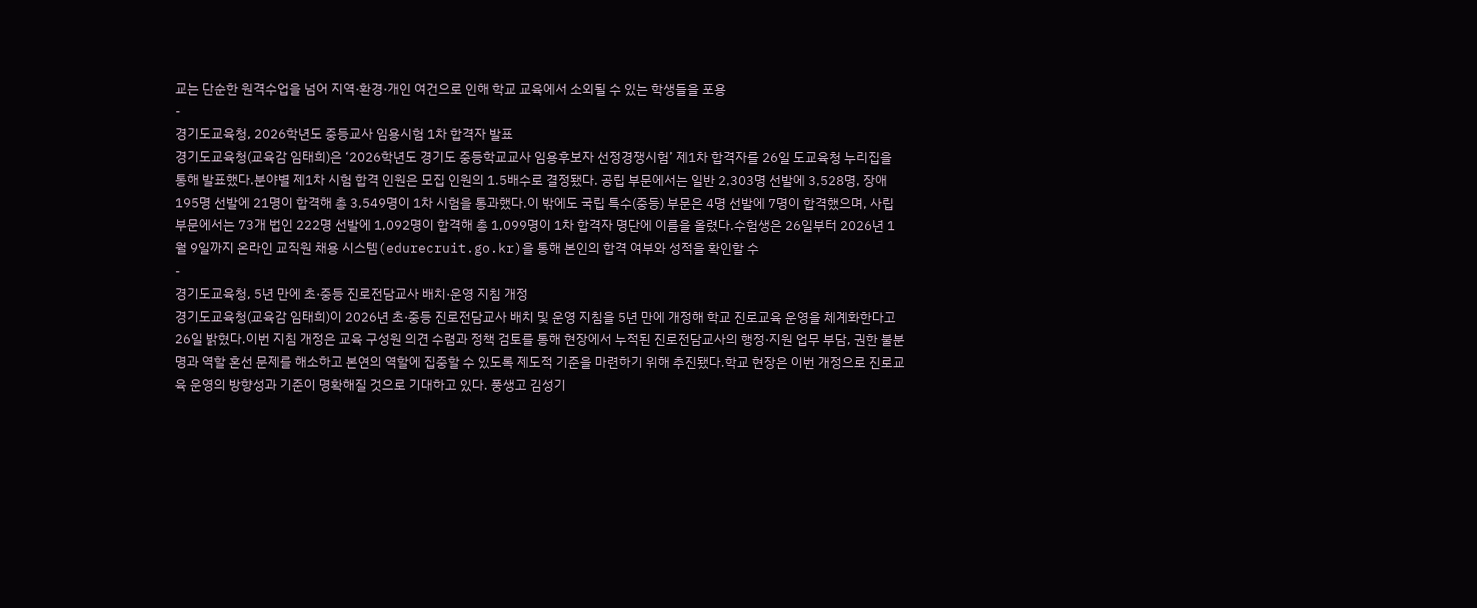교는 단순한 원격수업을 넘어 지역·환경·개인 여건으로 인해 학교 교육에서 소외될 수 있는 학생들을 포용
-
경기도교육청, 2026학년도 중등교사 임용시험 1차 합격자 발표
경기도교육청(교육감 임태희)은 ‘2026학년도 경기도 중등학교교사 임용후보자 선정경쟁시험’ 제1차 합격자를 26일 도교육청 누리집을 통해 발표했다.분야별 제1차 시험 합격 인원은 모집 인원의 1.5배수로 결정됐다. 공립 부문에서는 일반 2,303명 선발에 3,528명, 장애 195명 선발에 21명이 합격해 총 3,549명이 1차 시험을 통과했다.이 밖에도 국립 특수(중등) 부문은 4명 선발에 7명이 합격했으며, 사립 부문에서는 73개 법인 222명 선발에 1,092명이 합격해 총 1,099명이 1차 합격자 명단에 이름을 올렸다.수험생은 26일부터 2026년 1월 9일까지 온라인 교직원 채용 시스템(edurecruit.go.kr)을 통해 본인의 합격 여부와 성적을 확인할 수
-
경기도교육청, 5년 만에 초·중등 진로전담교사 배치·운영 지침 개정
경기도교육청(교육감 임태희)이 2026년 초·중등 진로전담교사 배치 및 운영 지침을 5년 만에 개정해 학교 진로교육 운영을 체계화한다고 26일 밝혔다.이번 지침 개정은 교육 구성원 의견 수렴과 정책 검토를 통해 현장에서 누적된 진로전담교사의 행정·지원 업무 부담, 권한 불분명과 역할 혼선 문제를 해소하고 본연의 역할에 집중할 수 있도록 제도적 기준을 마련하기 위해 추진됐다.학교 현장은 이번 개정으로 진로교육 운영의 방향성과 기준이 명확해질 것으로 기대하고 있다. 풍생고 김성기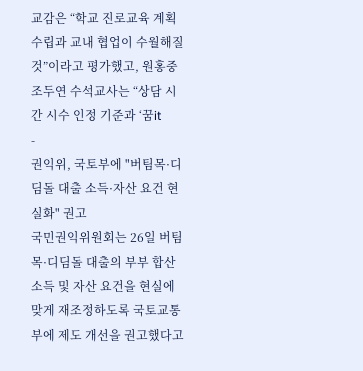교감은 “학교 진로교육 계획 수립과 교내 협업이 수월해질 것”이라고 평가했고, 원홍중 조두연 수석교사는 “상담 시간 시수 인정 기준과 ‘꿈it
-
권익위, 국토부에 "버팀목·디딤돌 대출 소득·자산 요건 현실화" 권고
국민권익위원회는 26일 버팀목·디딤돌 대출의 부부 합산소득 및 자산 요건을 현실에 맞게 재조정하도록 국토교통부에 제도 개선을 권고했다고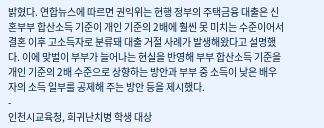밝혔다. 연합뉴스에 따르면 권익위는 현행 정부의 주택금융 대출은 신혼부부 합산소득 기준이 개인 기준의 2배에 훨씬 못 미치는 수준이어서 결혼 이후 고소득자로 분류돼 대출 거절 사례가 발생해왔다고 설명했다. 이에 맞벌이 부부가 늘어나는 현실을 반영해 부부 합산소득 기준을 개인 기준의 2배 수준으로 상향하는 방안과 부부 중 소득이 낮은 배우자의 소득 일부를 공제해 주는 방안 등을 제시했다.
-
인천시교육청, 희귀난치병 학생 대상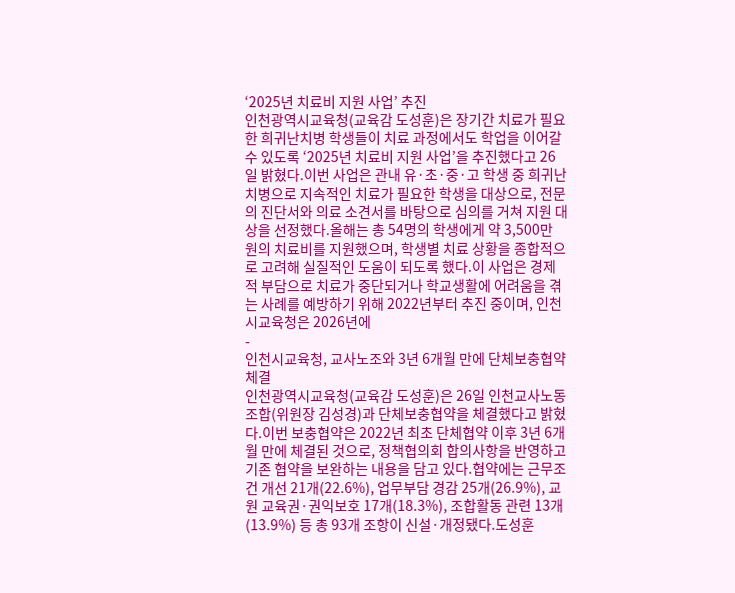‘2025년 치료비 지원 사업’ 추진
인천광역시교육청(교육감 도성훈)은 장기간 치료가 필요한 희귀난치병 학생들이 치료 과정에서도 학업을 이어갈 수 있도록 ‘2025년 치료비 지원 사업’을 추진했다고 26일 밝혔다.이번 사업은 관내 유·초·중·고 학생 중 희귀난치병으로 지속적인 치료가 필요한 학생을 대상으로, 전문의 진단서와 의료 소견서를 바탕으로 심의를 거쳐 지원 대상을 선정했다.올해는 총 54명의 학생에게 약 3,500만 원의 치료비를 지원했으며, 학생별 치료 상황을 종합적으로 고려해 실질적인 도움이 되도록 했다.이 사업은 경제적 부담으로 치료가 중단되거나 학교생활에 어려움을 겪는 사례를 예방하기 위해 2022년부터 추진 중이며, 인천시교육청은 2026년에
-
인천시교육청, 교사노조와 3년 6개월 만에 단체보충협약 체결
인천광역시교육청(교육감 도성훈)은 26일 인천교사노동조합(위원장 김성경)과 단체보충협약을 체결했다고 밝혔다.이번 보충협약은 2022년 최초 단체협약 이후 3년 6개월 만에 체결된 것으로, 정책협의회 합의사항을 반영하고 기존 협약을 보완하는 내용을 담고 있다.협약에는 근무조건 개선 21개(22.6%), 업무부담 경감 25개(26.9%), 교원 교육권·권익보호 17개(18.3%), 조합활동 관련 13개(13.9%) 등 총 93개 조항이 신설·개정됐다.도성훈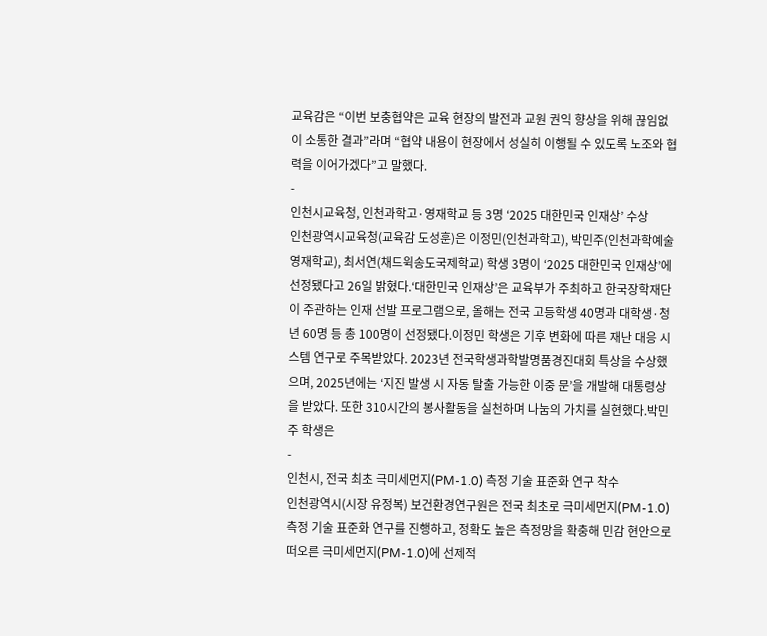교육감은 “이번 보충협약은 교육 현장의 발전과 교원 권익 향상을 위해 끊임없이 소통한 결과”라며 “협약 내용이 현장에서 성실히 이행될 수 있도록 노조와 협력을 이어가겠다”고 말했다.
-
인천시교육청, 인천과학고·영재학교 등 3명 ‘2025 대한민국 인재상’ 수상
인천광역시교육청(교육감 도성훈)은 이정민(인천과학고), 박민주(인천과학예술영재학교), 최서연(채드윅송도국제학교) 학생 3명이 ‘2025 대한민국 인재상’에 선정됐다고 26일 밝혔다.‘대한민국 인재상’은 교육부가 주최하고 한국장학재단이 주관하는 인재 선발 프로그램으로, 올해는 전국 고등학생 40명과 대학생·청년 60명 등 총 100명이 선정됐다.이정민 학생은 기후 변화에 따른 재난 대응 시스템 연구로 주목받았다. 2023년 전국학생과학발명품경진대회 특상을 수상했으며, 2025년에는 ‘지진 발생 시 자동 탈출 가능한 이중 문’을 개발해 대통령상을 받았다. 또한 310시간의 봉사활동을 실천하며 나눔의 가치를 실현했다.박민주 학생은
-
인천시, 전국 최초 극미세먼지(PM-1.0) 측정 기술 표준화 연구 착수
인천광역시(시장 유정복) 보건환경연구원은 전국 최초로 극미세먼지(PM-1.0) 측정 기술 표준화 연구를 진행하고, 정확도 높은 측정망을 확충해 민감 현안으로 떠오른 극미세먼지(PM-1.0)에 선제적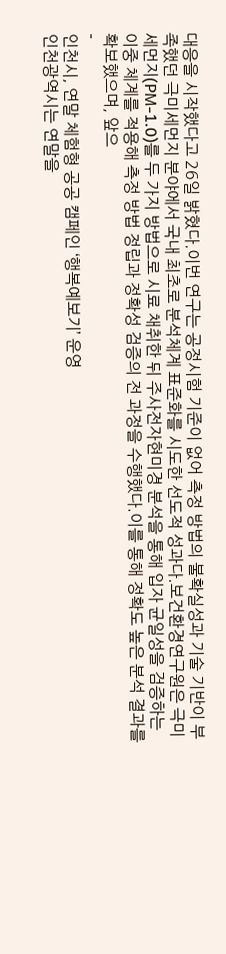대응을 시작했다고 26일 밝혔다.이번 연구는 공정시험 기준이 없어 측정 방법의 불확실성과 기술 기반이 부족했던 극미세먼지 분야에서 국내 최초로 분석체계 표준화를 시도한 선도적 성과다.보건환경연구원은 극미세먼지(PM-1.0)를 두 가지 방법으로 시료 채취한 뒤 주사전자현미경 분석을 통해 입자 균일성을 검증하는 이중 체계를 적용해 측정 방법 정립과 정확성 검증의 전 과정을 수행했다.이를 통해 정확도 높은 분석 결과를 확보했으며, 앞으
-
인천시, 연말 체험형 공공 캠페인 ‘행복예보기’ 운영
인천광역시는 연말을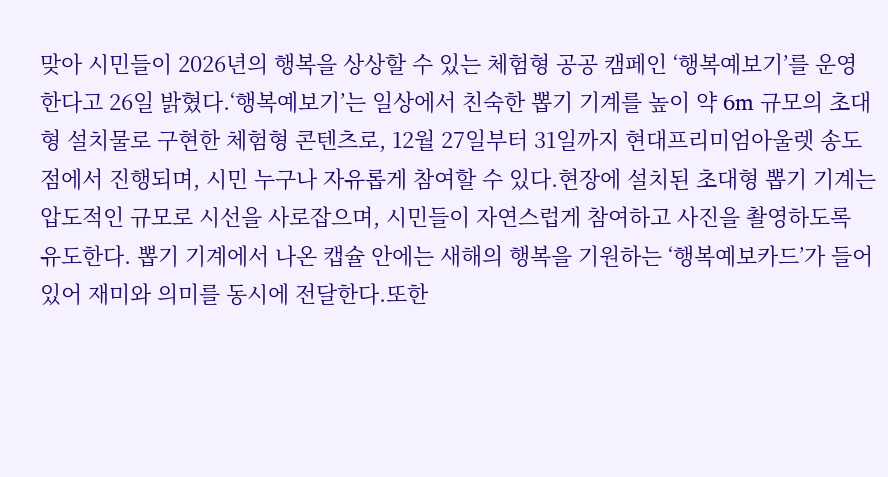맞아 시민들이 2026년의 행복을 상상할 수 있는 체험형 공공 캠페인 ‘행복예보기’를 운영한다고 26일 밝혔다.‘행복예보기’는 일상에서 친숙한 뽑기 기계를 높이 약 6m 규모의 초대형 설치물로 구현한 체험형 콘텐츠로, 12월 27일부터 31일까지 현대프리미엄아울렛 송도점에서 진행되며, 시민 누구나 자유롭게 참여할 수 있다.현장에 설치된 초대형 뽑기 기계는 압도적인 규모로 시선을 사로잡으며, 시민들이 자연스럽게 참여하고 사진을 촬영하도록 유도한다. 뽑기 기계에서 나온 캡슐 안에는 새해의 행복을 기원하는 ‘행복예보카드’가 들어 있어 재미와 의미를 동시에 전달한다.또한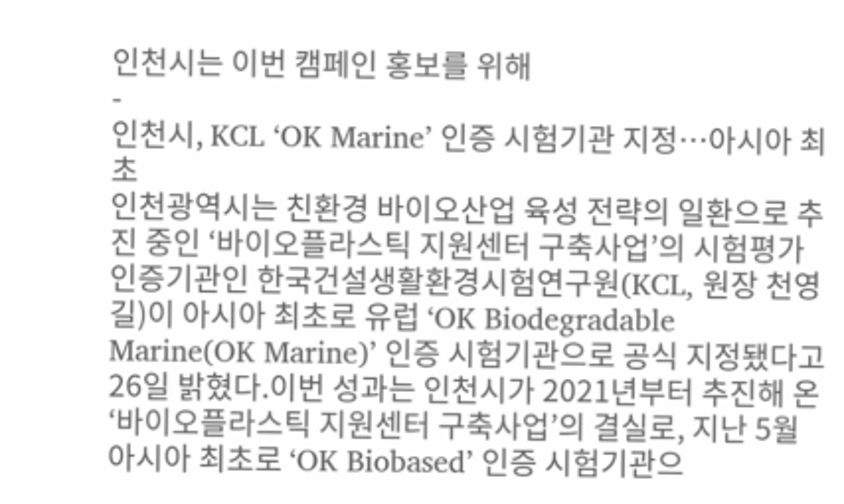인천시는 이번 캠페인 홍보를 위해
-
인천시, KCL ‘OK Marine’ 인증 시험기관 지정…아시아 최초
인천광역시는 친환경 바이오산업 육성 전략의 일환으로 추진 중인 ‘바이오플라스틱 지원센터 구축사업’의 시험평가 인증기관인 한국건설생활환경시험연구원(KCL, 원장 천영길)이 아시아 최초로 유럽 ‘OK Biodegradable Marine(OK Marine)’ 인증 시험기관으로 공식 지정됐다고 26일 밝혔다.이번 성과는 인천시가 2021년부터 추진해 온 ‘바이오플라스틱 지원센터 구축사업’의 결실로, 지난 5월 아시아 최초로 ‘OK Biobased’ 인증 시험기관으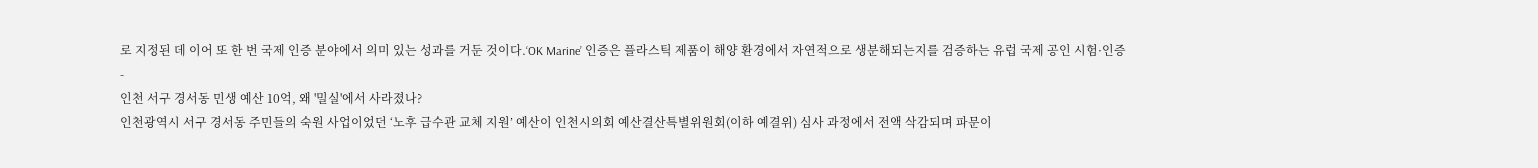로 지정된 데 이어 또 한 번 국제 인증 분야에서 의미 있는 성과를 거둔 것이다.‘OK Marine’ 인증은 플라스틱 제품이 해양 환경에서 자연적으로 생분해되는지를 검증하는 유럽 국제 공인 시험·인증
-
인천 서구 경서동 민생 예산 10억, 왜 '밀실'에서 사라졌나?
인천광역시 서구 경서동 주민들의 숙원 사업이었던 ‘노후 급수관 교체 지원’ 예산이 인천시의회 예산결산특별위원회(이하 예결위) 심사 과정에서 전액 삭감되며 파문이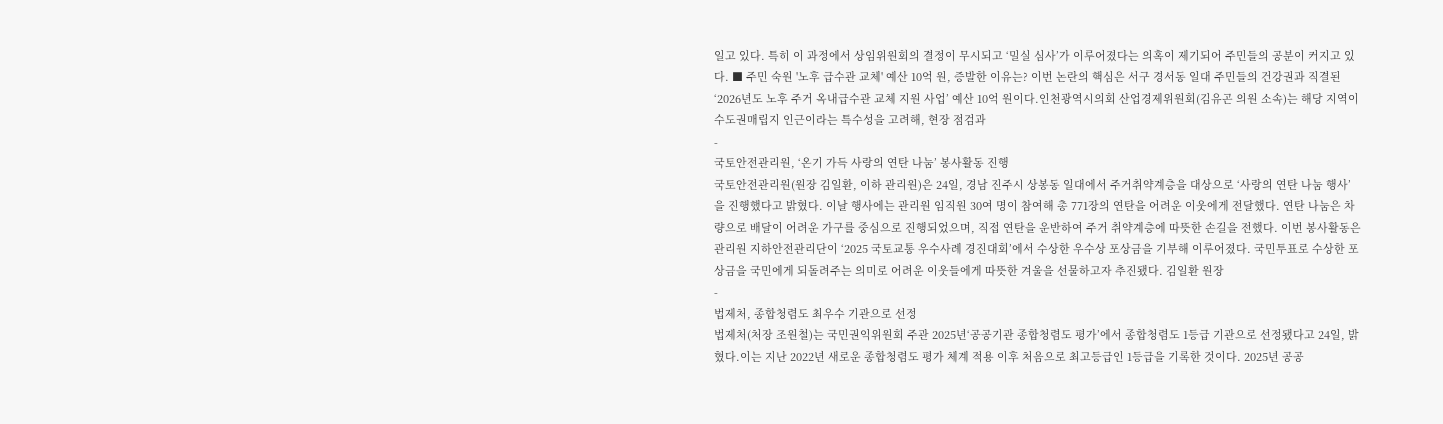일고 있다. 특히 이 과정에서 상임위원회의 결정이 무시되고 ‘밀실 심사’가 이루어졌다는 의혹이 제기되어 주민들의 공분이 커지고 있다. ■ 주민 숙원 '노후 급수관 교체' 예산 10억 원, 증발한 이유는? 이번 논란의 핵심은 서구 경서동 일대 주민들의 건강권과 직결된 ‘2026년도 노후 주거 옥내급수관 교체 지원 사업’ 예산 10억 원이다.인천광역시의회 산업경제위원회(김유곤 의원 소속)는 해당 지역이 수도권매립지 인근이라는 특수성을 고려해, 현장 점검과
-
국토안전관리원, ‘온기 가득 사랑의 연탄 나눔’ 봉사활동 진행
국토안전관리원(원장 김일환, 이하 관리원)은 24일, 경남 진주시 상봉동 일대에서 주거취약계층을 대상으로 ‘사랑의 연탄 나눔 행사’을 진행했다고 밝혔다. 이날 행사에는 관리원 임직원 30여 명이 참여해 총 771장의 연탄을 어려운 이웃에게 전달했다. 연탄 나눔은 차량으로 배달이 어려운 가구를 중심으로 진행되었으며, 직접 연탄을 운반하여 주거 취약계층에 따뜻한 손길을 전했다. 이번 봉사활동은 관리원 지하안전관리단이 ‘2025 국토교통 우수사례 경진대회’에서 수상한 우수상 포상금을 기부해 이루어졌다. 국민투표로 수상한 포상금을 국민에게 되돌려주는 의미로 어려운 이웃들에게 따뜻한 겨울을 선물하고자 추진됐다. 김일환 원장
-
법제처, 종합청렴도 최우수 기관으로 선정
법제처(처장 조원철)는 국민권익위원회 주관 2025년‘공공기관 종합청렴도 평가’에서 종합청렴도 1등급 기관으로 선정됐다고 24일, 밝혔다.이는 지난 2022년 새로운 종합청렴도 평가 체계 적용 이후 처음으로 최고등급인 1등급을 기록한 것이다. 2025년 공공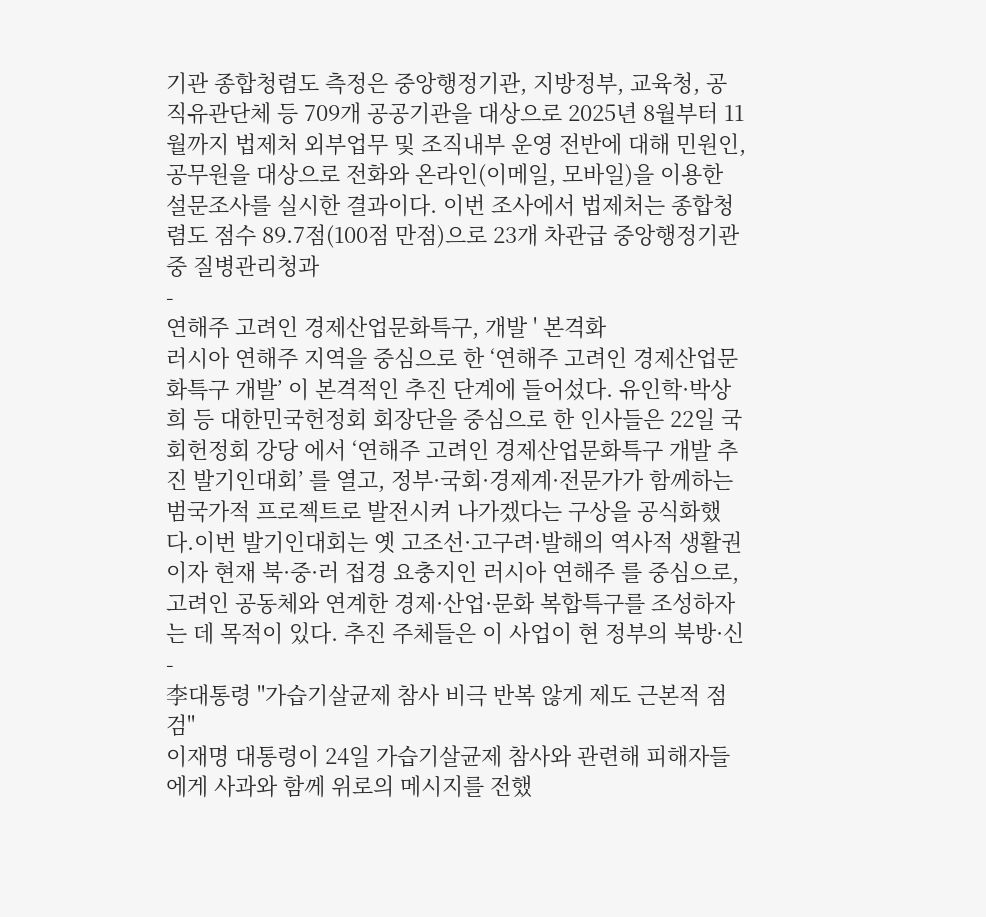기관 종합청렴도 측정은 중앙행정기관, 지방정부, 교육청, 공직유관단체 등 709개 공공기관을 대상으로 2025년 8월부터 11월까지 법제처 외부업무 및 조직내부 운영 전반에 대해 민원인, 공무원을 대상으로 전화와 온라인(이메일, 모바일)을 이용한 설문조사를 실시한 결과이다. 이번 조사에서 법제처는 종합청렴도 점수 89.7점(100점 만점)으로 23개 차관급 중앙행정기관 중 질병관리청과
-
연해주 고려인 경제산업문화특구, 개발 ' 본격화
러시아 연해주 지역을 중심으로 한 ‘연해주 고려인 경제산업문화특구 개발’ 이 본격적인 추진 단계에 들어섰다. 유인학·박상희 등 대한민국헌정회 회장단을 중심으로 한 인사들은 22일 국회헌정회 강당 에서 ‘연해주 고려인 경제산업문화특구 개발 추진 발기인대회’ 를 열고, 정부·국회·경제계·전문가가 함께하는 범국가적 프로젝트로 발전시켜 나가겠다는 구상을 공식화했다.이번 발기인대회는 옛 고조선·고구려·발해의 역사적 생활권이자 현재 북·중·러 접경 요충지인 러시아 연해주 를 중심으로, 고려인 공동체와 연계한 경제·산업·문화 복합특구를 조성하자는 데 목적이 있다. 추진 주체들은 이 사업이 현 정부의 북방·신
-
李대통령 "가습기살균제 참사 비극 반복 않게 제도 근본적 점검"
이재명 대통령이 24일 가습기살균제 참사와 관련해 피해자들에게 사과와 함께 위로의 메시지를 전했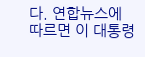다. 연합뉴스에 따르면 이 대통령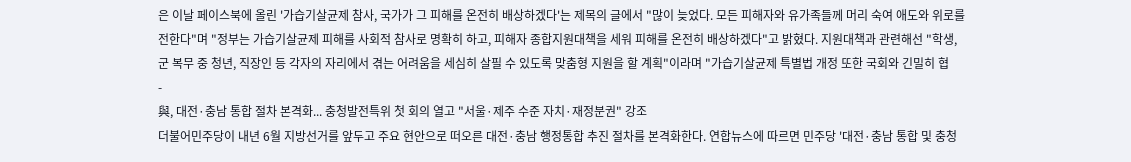은 이날 페이스북에 올린 '가습기살균제 참사, 국가가 그 피해를 온전히 배상하겠다'는 제목의 글에서 "많이 늦었다. 모든 피해자와 유가족들께 머리 숙여 애도와 위로를 전한다"며 "정부는 가습기살균제 피해를 사회적 참사로 명확히 하고, 피해자 종합지원대책을 세워 피해를 온전히 배상하겠다"고 밝혔다. 지원대책과 관련해선 "학생, 군 복무 중 청년, 직장인 등 각자의 자리에서 겪는 어려움을 세심히 살필 수 있도록 맞춤형 지원을 할 계획"이라며 "가습기살균제 특별법 개정 또한 국회와 긴밀히 협
-
與, 대전·충남 통합 절차 본격화... 충청발전특위 첫 회의 열고 "서울·제주 수준 자치·재정분권" 강조
더불어민주당이 내년 6월 지방선거를 앞두고 주요 현안으로 떠오른 대전·충남 행정통합 추진 절차를 본격화한다. 연합뉴스에 따르면 민주당 '대전·충남 통합 및 충청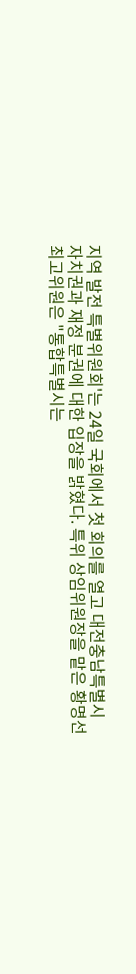지역 발전 특별위원회'는 24일 국회에서 첫 회의를 열고 대전충남특별시 자치권과 재정 분권에 대한 입장을 밝혔다. 특위 상임위원장을 맡은 황명선 최고위원은 "통합특별시는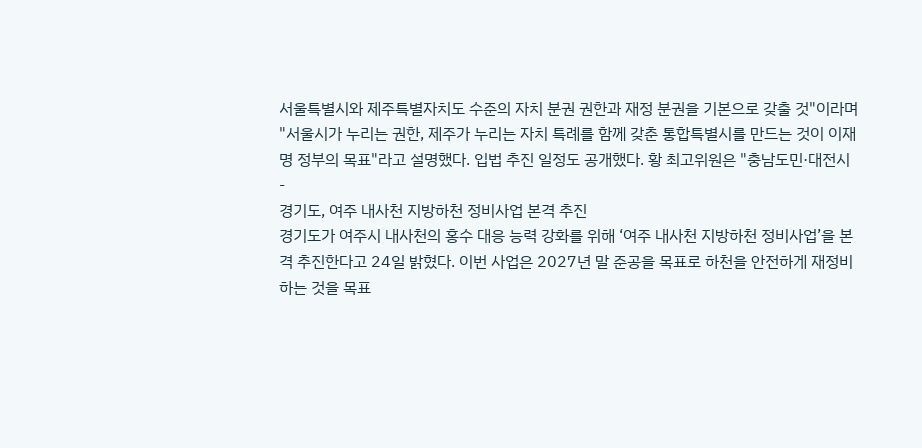서울특별시와 제주특별자치도 수준의 자치 분권 권한과 재정 분권을 기본으로 갖출 것"이라며 "서울시가 누리는 권한, 제주가 누리는 자치 특례를 함께 갖춘 통합특별시를 만드는 것이 이재명 정부의 목표"라고 설명했다. 입법 추진 일정도 공개했다. 황 최고위원은 "충남도민·대전시
-
경기도, 여주 내사천 지방하천 정비사업 본격 추진
경기도가 여주시 내사천의 홍수 대응 능력 강화를 위해 ‘여주 내사천 지방하천 정비사업’을 본격 추진한다고 24일 밝혔다. 이번 사업은 2027년 말 준공을 목표로 하천을 안전하게 재정비하는 것을 목표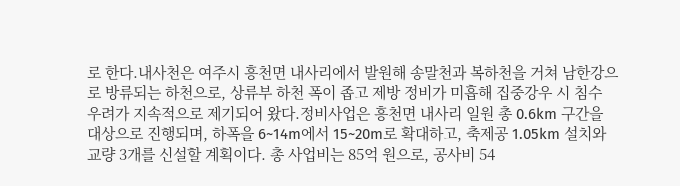로 한다.내사천은 여주시 흥천면 내사리에서 발원해 송말천과 복하천을 거쳐 남한강으로 방류되는 하천으로, 상류부 하천 폭이 좁고 제방 정비가 미흡해 집중강우 시 침수 우려가 지속적으로 제기되어 왔다.정비사업은 흥천면 내사리 일원 총 0.6km 구간을 대상으로 진행되며, 하폭을 6~14m에서 15~20m로 확대하고, 축제공 1.05km 설치와 교량 3개를 신설할 계획이다. 총 사업비는 85억 원으로, 공사비 54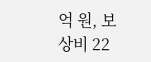억 원, 보상비 22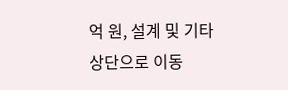억 원, 설계 및 기타
상단으로 이동